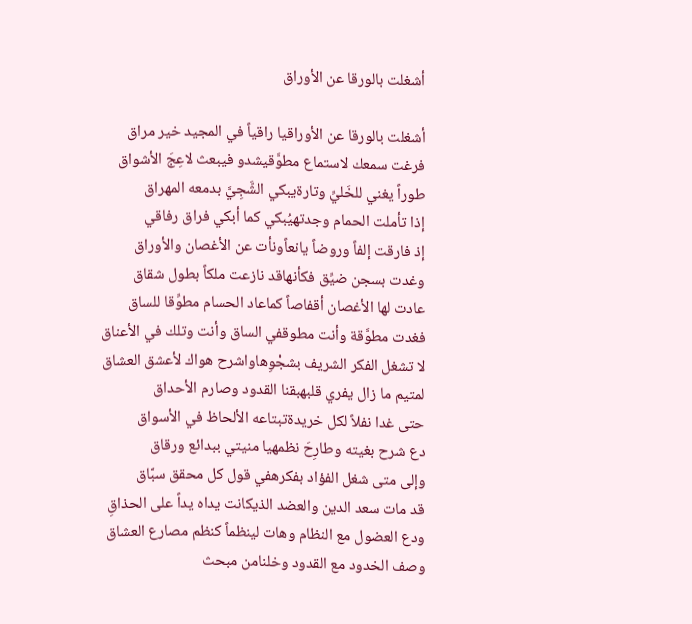أشغلت بالورقا عن الأوراق

أشغلت بالورقا عن الأوراقيا راقياً في المجيد خير مراق
فرغت سمعك لاستماع مطوَّقيشدو فيبعث لاعِجَ الأشواق
طوراً يغني للخَليِّ وتارةيبكي الشَّجِيَّ بدمعه المهراق
إذا تأملت الحمام وجدتهيُبكي كما أبكي فراق رفاقي
إذ فارقت إلفاً وروضاً يانعاًونأت عن الأغصان والأوراق
وغدت بسجن ضيِّق فكأنهاقد نازعت ملكاً بطول شقاق
عادت لها الأغصان أقفاصاً كماعاد الحسام مطوِّقا للساق
فغدت مطوَّقة وأنت مطوقفي الساق وأنت وتلك في الأعناق
لا تشغل الفكر الشريف بشجْوِهاواشرح هواك لأعشق العشاق
لمتيم ما زال يفري قلبهبقنا القدود وصارم الأحداق
حتى غدا نفلاً لكل خريدةتبتاعه الألحاظ في الأسواق
دع شرح بغيته وطارِحَ نظمهيا منيتي ببدائع ورقاق
وإلى متى شغل الفؤاد بفكرهفي قول كل محقق سبَّاق
قد مات سعد الدين والعضد الذيكانت يداه يداً على الحذاقِ
ودع العضول مع النظام وهات لينظماً كنظم مصارع العشاق
وصف الخدود مع القدود وخلنامن مبحث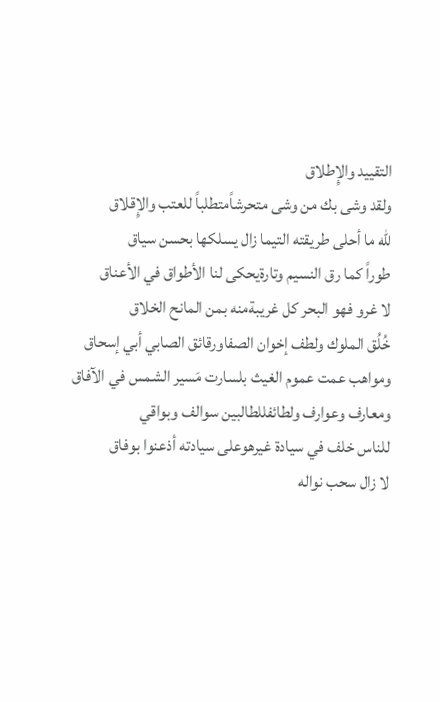التقييد والإِطلاق
ولقد وشى بك من وشى متحرشاًمتطلباً للعتب والإِقلاق
للّه ما أحلى طريقته التيما زال يسلكها بحسن سياق
طوراً كما رق النسيم وتارةيحكى لنا الأطواق في الأعناق
لا غرو فهو البحر كل غريبةمنه بمن المانح الخلاق
خُلُق الملوك ولطف إخوان الصفاورقائق الصابي أبي إسحاق
ومواهب عمت عموم الغيث بلسارت مَسير الشمس في الآفاق
ومعارف وعوارف ولطائفللطالبين سوالف وبواقي
للناس خلف في سيادة غيرهوعلى سيادته أذعنوا بوفاق
لا زال سحب نواله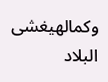وكمالهيغشى البلاد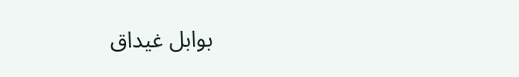بوابل غيداق